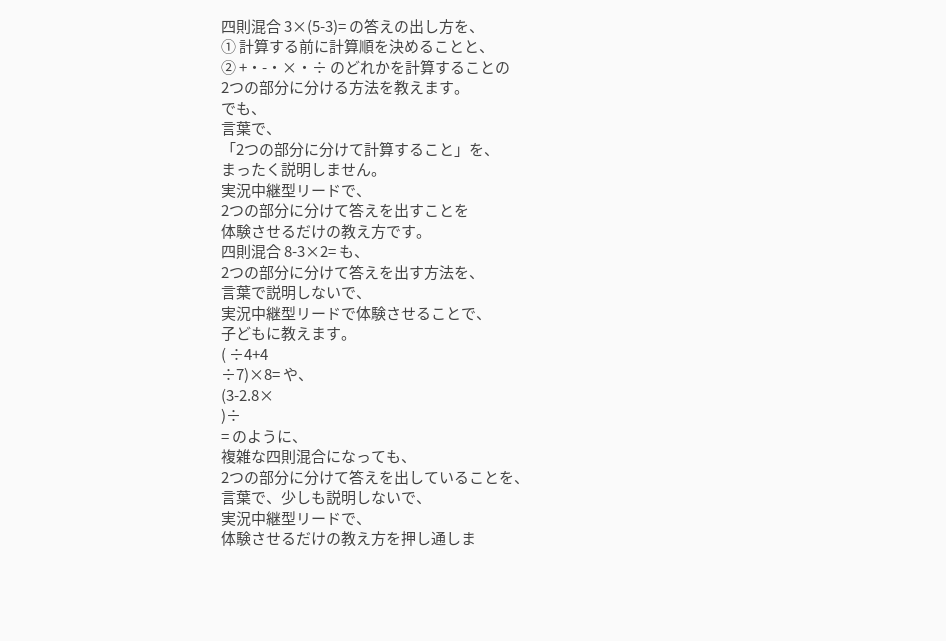四則混合 3×(5-3)= の答えの出し方を、
① 計算する前に計算順を決めることと、
② +・-・×・÷ のどれかを計算することの
2つの部分に分ける方法を教えます。
でも、
言葉で、
「2つの部分に分けて計算すること」を、
まったく説明しません。
実況中継型リードで、
2つの部分に分けて答えを出すことを
体験させるだけの教え方です。
四則混合 8-3×2= も、
2つの部分に分けて答えを出す方法を、
言葉で説明しないで、
実況中継型リードで体験させることで、
子どもに教えます。
( ÷4+4
÷7)×8= や、
(3-2.8×
)÷
= のように、
複雑な四則混合になっても、
2つの部分に分けて答えを出していることを、
言葉で、少しも説明しないで、
実況中継型リードで、
体験させるだけの教え方を押し通しま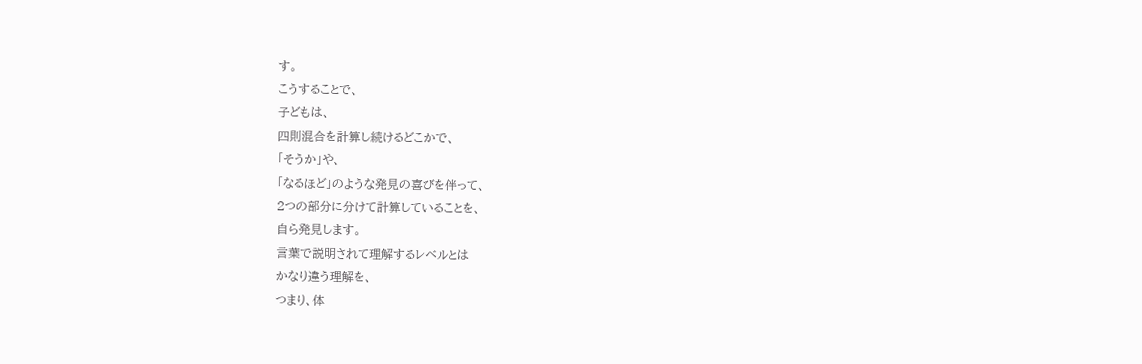す。
こうすることで、
子どもは、
四則混合を計算し続けるどこかで、
「そうか」や、
「なるほど」のような発見の喜びを伴って、
2つの部分に分けて計算していることを、
自ら発見します。
言葉で説明されて理解するレベルとは
かなり違う理解を、
つまり、体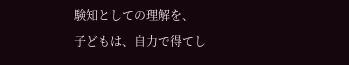験知としての理解を、
子どもは、自力で得てし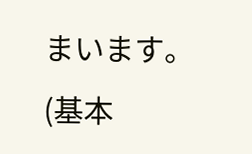まいます。
(基本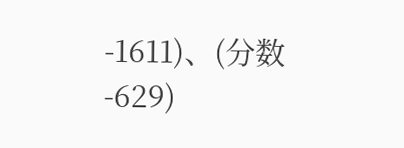-1611)、(分数
-629)